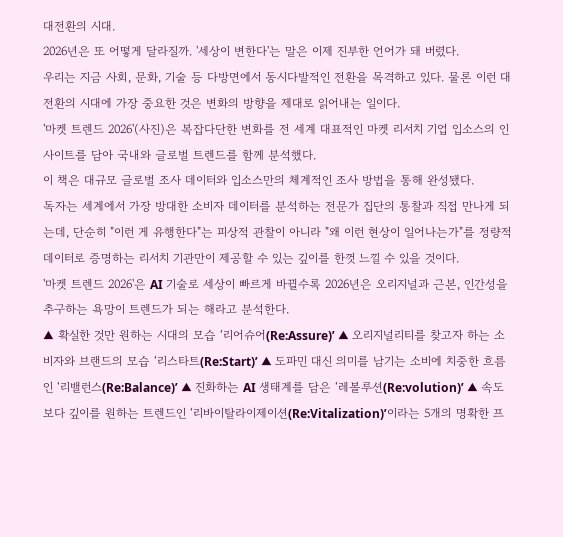대전환의 시대.
2026년은 또 어떻게 달라질까. '세상이 변한다'는 말은 이제 진부한 언어가 돼 버렸다.
우리는 지금 사회, 문화, 기술 등 다방면에서 동시다발적인 전환을 목격하고 있다. 물론 이런 대전환의 시대에 가장 중요한 것은 변화의 방향을 제대로 읽어내는 일이다.
'마켓 트렌드 2026'(사진)은 복잡다단한 변화를 전 세계 대표적인 마켓 리서치 기업 입소스의 인사이트를 담아 국내와 글로벌 트렌드를 함께 분석했다.
이 책은 대규모 글로벌 조사 데이터와 입소스만의 체계적인 조사 방법을 통해 완성됐다.
독자는 세계에서 가장 방대한 소비자 데이터를 분석하는 전문가 집단의 통찰과 직접 만나게 되는데, 단순히 "이런 게 유행한다"는 피상적 관찰이 아니라 "왜 이런 현상이 일어나는가"를 정량적 데이터로 증명하는 리서치 기관만이 제공할 수 있는 깊이를 한껏 느낄 수 있을 것이다.
'마켓 트렌드 2026'은 AI 기술로 세상이 빠르게 바뀔수록 2026년은 오리지널과 근본, 인간성을 추구하는 욕망이 트렌드가 되는 해라고 분석한다.
▲ 확실한 것만 원하는 시대의 모습 ‘리어슈어(Re:Assure)’ ▲ 오리지널리티를 찾고자 하는 소비자와 브랜드의 모습 ‘리스타트(Re:Start)’ ▲ 도파민 대신 의미를 남기는 소비에 치중한 흐름인 ‘리밸런스(Re:Balance)’ ▲ 진화하는 AI 생태계를 담은 ‘레볼루션(Re:volution)’ ▲ 속도보다 깊이를 원하는 트렌드인 ‘리바이탈라이제이션(Re:Vitalization)’이라는 5개의 명확한 프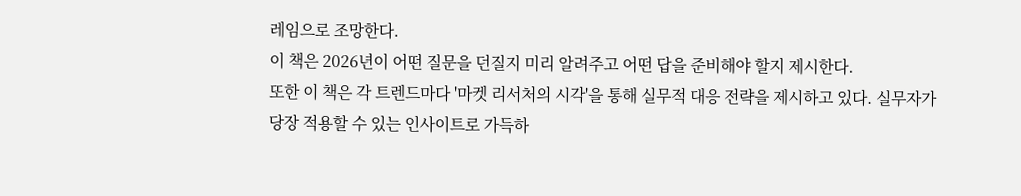레임으로 조망한다.
이 책은 2026년이 어떤 질문을 던질지 미리 알려주고 어떤 답을 준비해야 할지 제시한다.
또한 이 책은 각 트렌드마다 '마켓 리서처의 시각'을 통해 실무적 대응 전략을 제시하고 있다. 실무자가 당장 적용할 수 있는 인사이트로 가득하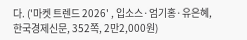다. ('마켓 트렌드 2026' , 입소스·엄기홍·유은혜, 한국경제신문, 352쪽, 2만2,000원)